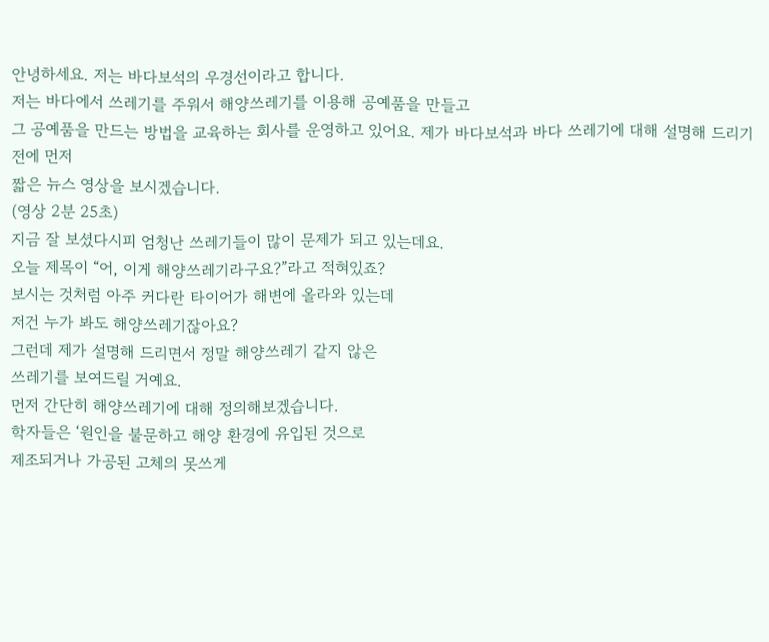안녕하세요. 저는 바다보석의 우경선이라고 합니다.
저는 바다에서 쓰레기를 주워서 해양쓰레기를 이용해 공예품을 만들고
그 공예품을 만드는 방법을 교육하는 회사를 운영하고 있어요. 제가 바다보석과 바다 쓰레기에 대해 설명해 드리기 전에 먼저
짧은 뉴스 영상을 보시겠습니다.
(영상 2분 25초)
지금 잘 보셨다시피 엄청난 쓰레기들이 많이 문제가 되고 있는데요.
오늘 제목이 “어, 이게 해양쓰레기라구요?”라고 적혀있죠?
보시는 것처럼 아주 커다란 타이어가 해변에 올라와 있는데
저건 누가 봐도 해양쓰레기잖아요?
그런데 제가 설명해 드리면서 정말 해양쓰레기 같지 않은
쓰레기를 보여드릴 거예요.
먼저 간단히 해양쓰레기에 대해 정의해보겠습니다.
학자들은 ‘원인을 불문하고 해양 환경에 유입된 것으로
제조되거나 가공된 고체의 못쓰게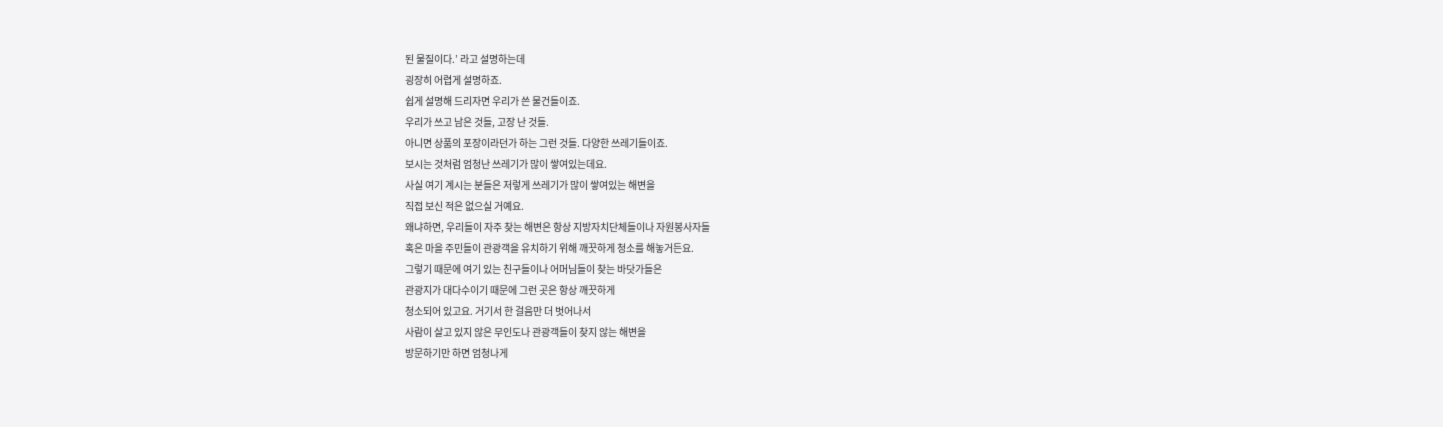된 물질이다.’ 라고 설명하는데
굉장히 어렵게 설명하죠.
쉽게 설명해 드리자면 우리가 쓴 물건들이죠.
우리가 쓰고 남은 것들, 고장 난 것들.
아니면 상품의 포장이라던가 하는 그런 것들. 다양한 쓰레기들이죠.
보시는 것처럼 엄청난 쓰레기가 많이 쌓여있는데요.
사실 여기 계시는 분들은 저렇게 쓰레기가 많이 쌓여있는 해변을
직접 보신 적은 없으실 거예요.
왜냐하면, 우리들이 자주 찾는 해변은 항상 지방자치단체들이나 자원봉사자들
혹은 마을 주민들이 관광객을 유치하기 위해 깨끗하게 청소를 해놓거든요.
그렇기 때문에 여기 있는 친구들이나 어머님들이 찾는 바닷가들은
관광지가 대다수이기 때문에 그런 곳은 항상 깨끗하게
청소되어 있고요. 거기서 한 걸음만 더 벗어나서
사람이 살고 있지 않은 무인도나 관광객들이 찾지 않는 해변을
방문하기만 하면 엄청나게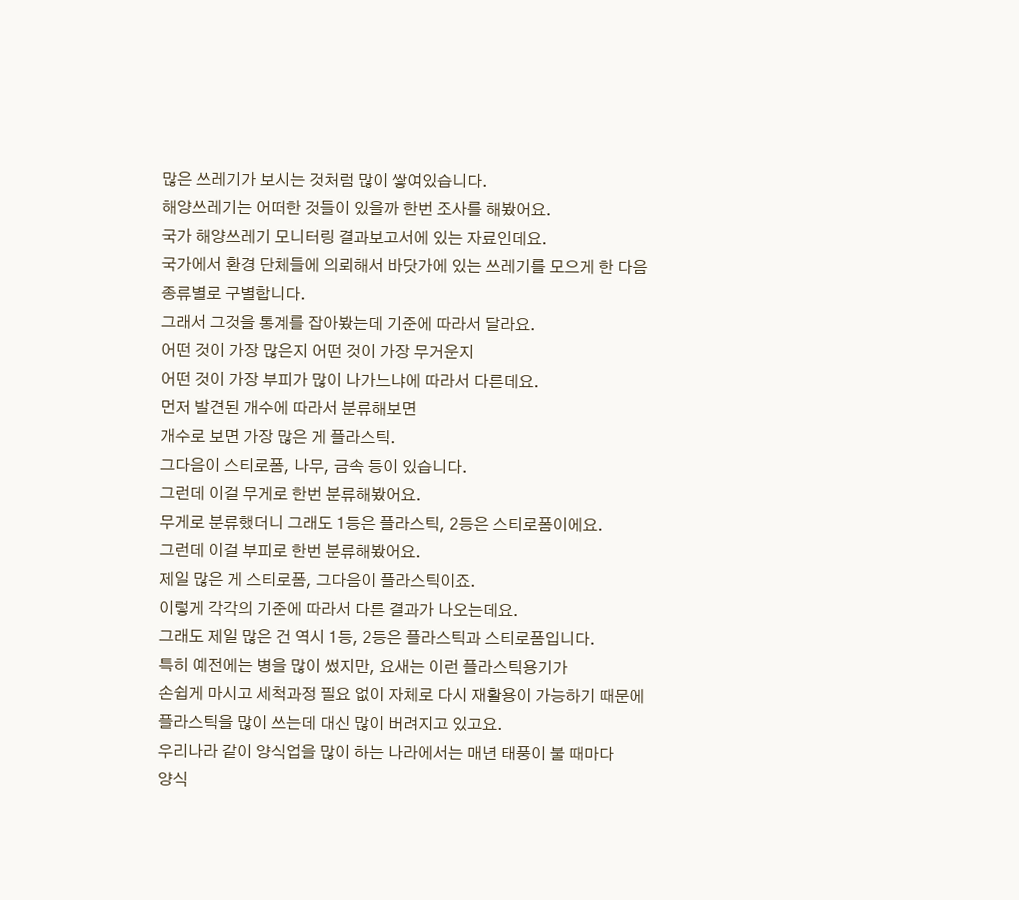많은 쓰레기가 보시는 것처럼 많이 쌓여있습니다.
해양쓰레기는 어떠한 것들이 있을까 한번 조사를 해봤어요.
국가 해양쓰레기 모니터링 결과보고서에 있는 자료인데요.
국가에서 환경 단체들에 의뢰해서 바닷가에 있는 쓰레기를 모으게 한 다음
종류별로 구별합니다.
그래서 그것을 통계를 잡아봤는데 기준에 따라서 달라요.
어떤 것이 가장 많은지 어떤 것이 가장 무거운지
어떤 것이 가장 부피가 많이 나가느냐에 따라서 다른데요.
먼저 발견된 개수에 따라서 분류해보면
개수로 보면 가장 많은 게 플라스틱.
그다음이 스티로폼, 나무, 금속 등이 있습니다.
그런데 이걸 무게로 한번 분류해봤어요.
무게로 분류했더니 그래도 1등은 플라스틱, 2등은 스티로폼이에요.
그런데 이걸 부피로 한번 분류해봤어요.
제일 많은 게 스티로폼, 그다음이 플라스틱이죠.
이렇게 각각의 기준에 따라서 다른 결과가 나오는데요.
그래도 제일 많은 건 역시 1등, 2등은 플라스틱과 스티로폼입니다.
특히 예전에는 병을 많이 썼지만, 요새는 이런 플라스틱용기가
손쉽게 마시고 세척과정 필요 없이 자체로 다시 재활용이 가능하기 때문에
플라스틱을 많이 쓰는데 대신 많이 버려지고 있고요.
우리나라 같이 양식업을 많이 하는 나라에서는 매년 태풍이 불 때마다
양식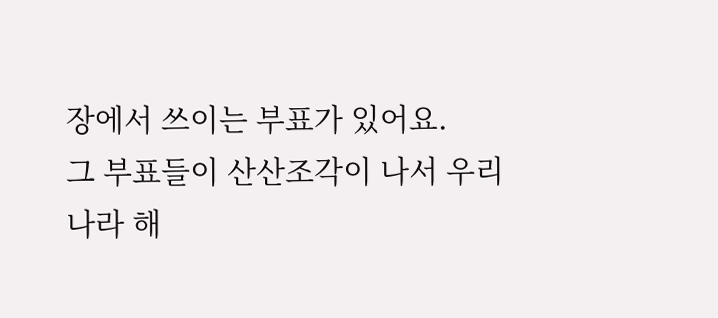장에서 쓰이는 부표가 있어요.
그 부표들이 산산조각이 나서 우리나라 해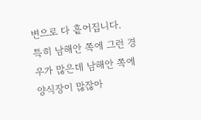변으로 다 흩어집니다.
특히 남해안 쪽에 그런 경우가 많은데 남해안 쪽에 양식장이 많잖아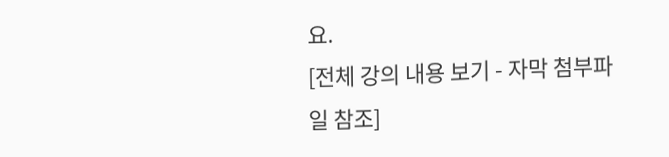요.
[전체 강의 내용 보기 - 자막 첨부파일 참조]